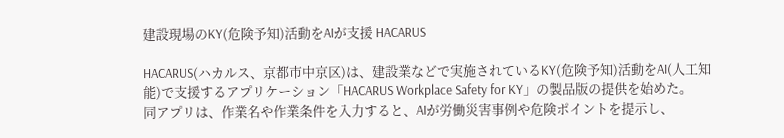建設現場のKY(危険予知)活動をAIが支援 HACARUS

HACARUS(ハカルス、京都市中京区)は、建設業などで実施されているKY(危険予知)活動をAI(人工知能)で支援するアプリケーション「HACARUS Workplace Safety for KY」の製品版の提供を始めた。
同アプリは、作業名や作業条件を入力すると、AIが労働災害事例や危険ポイントを提示し、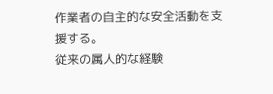作業者の自主的な安全活動を支援する。
従来の属人的な経験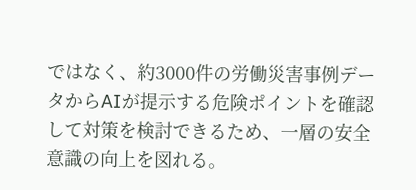ではなく、約3000件の労働災害事例データからAIが提示する危険ポイントを確認して対策を検討できるため、一層の安全意識の向上を図れる。